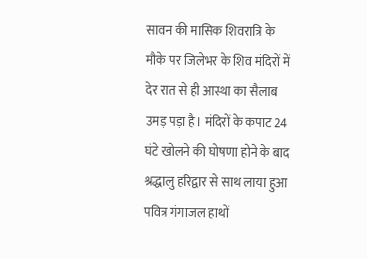सावन की मासिक शिवरात्रि के मौके पर जिलेभर के शिव मंदिरों में देर रात से ही आस्था का सैलाब उमड़ पड़ा है। मंदिरों के कपाट 24 घंटे खोलने की घोषणा होने के बाद श्रद्धालु हरिद्वार से साथ लाया हुआ पवित्र गंगाजल हाथों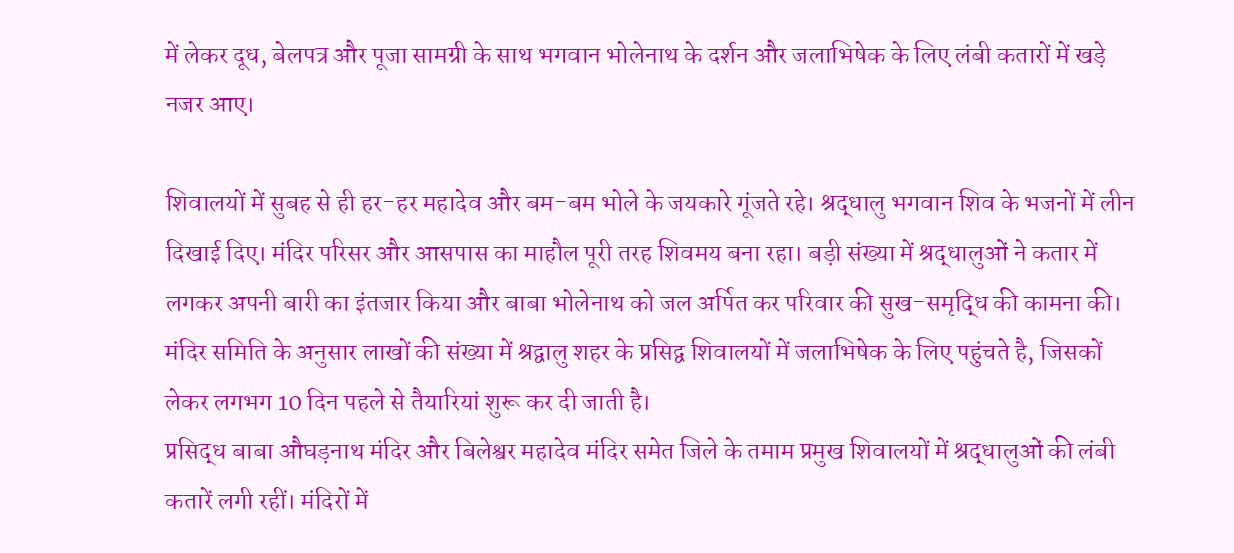में लेकर दूध, बेलपत्र और पूजा सामग्री के साथ भगवान भोलेनाथ के दर्शन और जलाभिषेक के लिए लंबी कतारों में खड़े नजर आए।

शिवालयों में सुबह से ही हर-हर महादेव और बम-बम भोले के जयकारे गूंजते रहे। श्रद्धालु भगवान शिव के भजनों में लीन दिखाई दिए। मंदिर परिसर और आसपास का माहौल पूरी तरह शिवमय बना रहा। बड़ी संख्या में श्रद्धालुओं ने कतार में लगकर अपनी बारी का इंतजार किया और बाबा भोलेनाथ को जल अर्पित कर परिवार की सुख-समृद्धि की कामना की। मंदिर समिति के अनुसार लाखों की संख्या में श्रद्वालु शहर के प्रसिद्व शिवालयों में जलाभिषेक के लिए पहुंचते है, जिसकों लेकर लगभग 10 दिन पहले से तैयारियां शुरू कर दी जाती है।
प्रसिद्ध बाबा औघड़नाथ मंदिर और बिलेश्वर महादेव मंदिर समेत जिले के तमाम प्रमुख शिवालयों में श्रद्धालुओं की लंबी कतारें लगी रहीं। मंदिरों में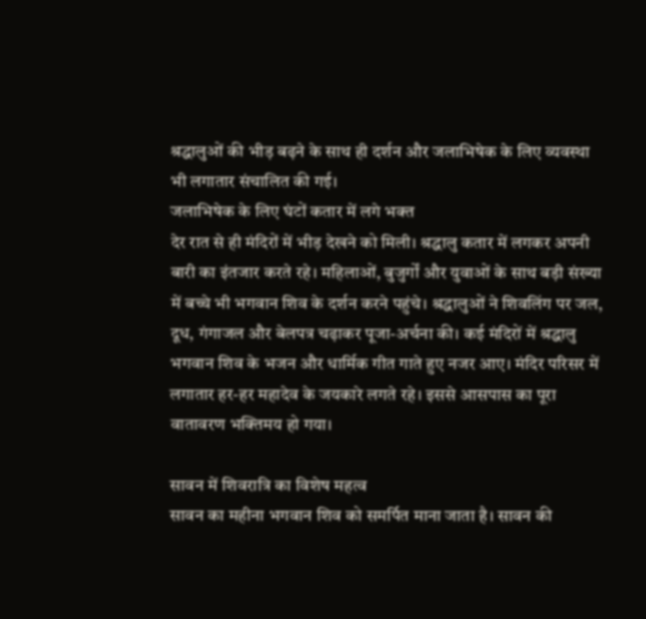श्रद्धालुओं की भीड़ बढ़ने के साथ ही दर्शन और जलाभिषेक के लिए व्यवस्था भी लगातार संचालित की गई।
जलाभिषेक के लिए घंटों कतार में लगे भक्त
देर रात से ही मंदिरों में भीड़ देखने को मिली। श्रद्धालु कतार में लगकर अपनी बारी का इंतजार करते रहे। महिलाओं, बुजुर्गों और युवाओं के साथ बड़ी संख्या में बच्चे भी भगवान शिव के दर्शन करने पहुंचे। श्रद्धालुओं ने शिवलिंग पर जल, दूध, गंगाजल और बेलपत्र चढ़ाकर पूजा-अर्चना की। कई मंदिरों में श्रद्धालु भगवान शिव के भजन और धार्मिक गीत गाते हुए नजर आए। मंदिर परिसर में लगातार हर-हर महादेव के जयकारे लगते रहे। इससे आसपास का पूरा वातावरण भक्तिमय हो गया।

सावन में शिवरात्रि का विशेष महत्व
सावन का महीना भगवान शिव को समर्पित माना जाता है। सावन की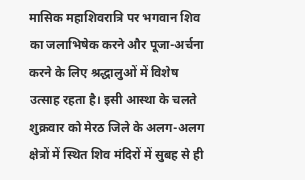मासिक महाशिवरात्रि पर भगवान शिव का जलाभिषेक करने और पूजा-अर्चना करने के लिए श्रद्धालुओं में विशेष उत्साह रहता है। इसी आस्था के चलते शुक्रवार को मेरठ जिले के अलग-अलग क्षेत्रों में स्थित शिव मंदिरों में सुबह से ही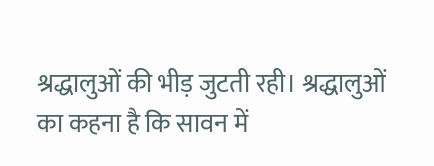श्रद्धालुओं की भीड़ जुटती रही। श्रद्धालुओं का कहना है कि सावन में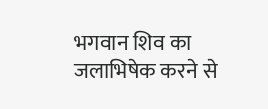भगवान शिव का जलाभिषेक करने से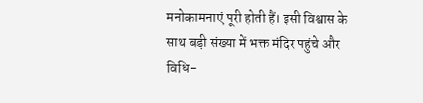मनोकामनाएं पूरी होती हैं। इसी विश्वास के साथ बड़ी संख्या में भक्त मंदिर पहुंचे और विधि-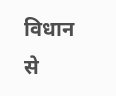विधान से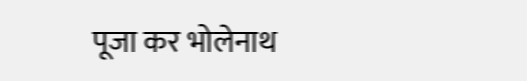पूजा कर भोलेनाथ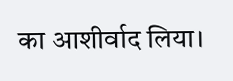का आशीर्वाद लिया।